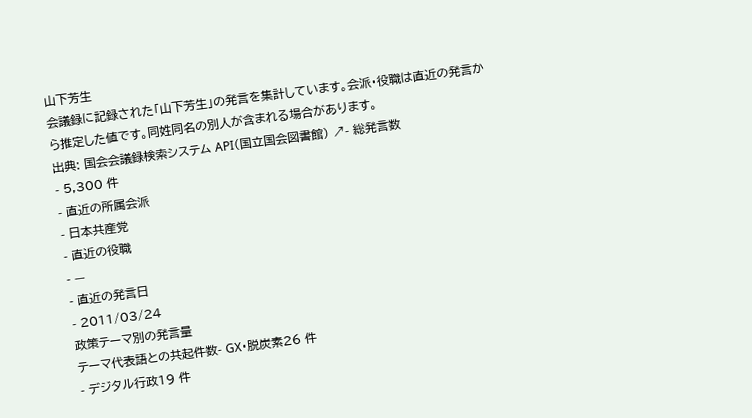山下芳生
会議録に記録された「山下芳生」の発言を集計しています。会派・役職は直近の発言から推定した値です。同姓同名の別人が含まれる場合があります。
出典: 国会会議録検索システム API(国立国会図書館) ↗- 総発言数
- 5,300 件
- 直近の所属会派
- 日本共産党
- 直近の役職
- —
- 直近の発言日
- 2011/03/24
政策テーマ別の発言量
テーマ代表語との共起件数- GX・脱炭素26 件
- デジタル行政19 件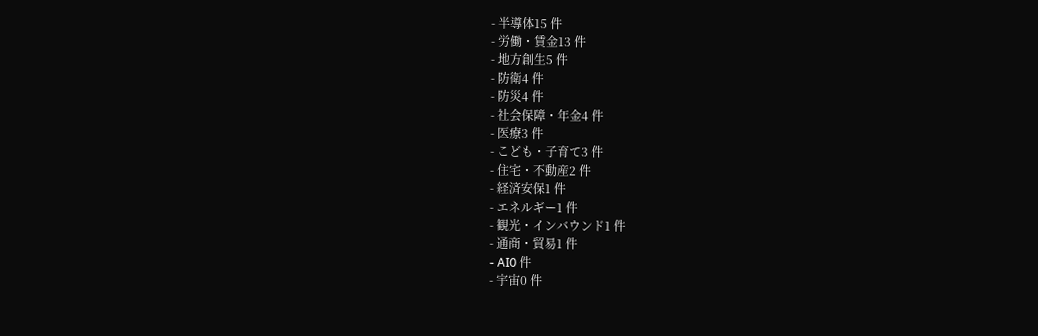- 半導体15 件
- 労働・賃金13 件
- 地方創生5 件
- 防衛4 件
- 防災4 件
- 社会保障・年金4 件
- 医療3 件
- こども・子育て3 件
- 住宅・不動産2 件
- 経済安保1 件
- エネルギー1 件
- 観光・インバウンド1 件
- 通商・貿易1 件
- AI0 件
- 宇宙0 件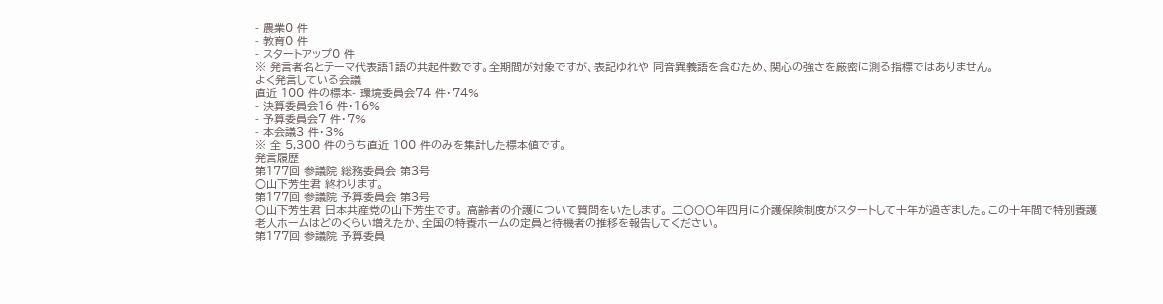- 農業0 件
- 教育0 件
- スタートアップ0 件
※ 発言者名とテーマ代表語1語の共起件数です。全期間が対象ですが、表記ゆれや 同音異義語を含むため、関心の強さを厳密に測る指標ではありません。
よく発言している会議
直近 100 件の標本- 環境委員会74 件・74%
- 決算委員会16 件・16%
- 予算委員会7 件・7%
- 本会議3 件・3%
※ 全 5,300 件のうち直近 100 件のみを集計した標本値です。
発言履歴
第177回 参議院 総務委員会 第3号
○山下芳生君 終わります。
第177回 参議院 予算委員会 第3号
○山下芳生君 日本共産党の山下芳生です。 高齢者の介護について質問をいたします。 二〇〇〇年四月に介護保険制度がスタートして十年が過ぎました。この十年間で特別養護老人ホームはどのくらい増えたか、全国の特養ホームの定員と待機者の推移を報告してください。
第177回 参議院 予算委員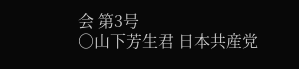会 第3号
○山下芳生君 日本共産党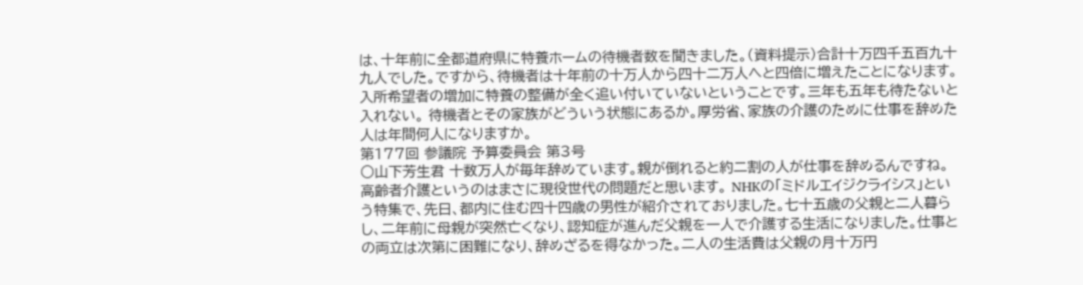は、十年前に全都道府県に特養ホームの待機者数を聞きました。(資料提示)合計十万四千五百九十九人でした。ですから、待機者は十年前の十万人から四十二万人へと四倍に増えたことになります。入所希望者の増加に特養の整備が全く追い付いていないということです。三年も五年も待たないと入れない。 待機者とその家族がどういう状態にあるか。厚労省、家族の介護のために仕事を辞めた人は年間何人になりますか。
第177回 参議院 予算委員会 第3号
○山下芳生君 十数万人が毎年辞めています。親が倒れると約二割の人が仕事を辞めるんですね。高齢者介護というのはまさに現役世代の問題だと思います。 NHKの「ミドルエイジクライシス」という特集で、先日、都内に住む四十四歳の男性が紹介されておりました。七十五歳の父親と二人暮らし、二年前に母親が突然亡くなり、認知症が進んだ父親を一人で介護する生活になりました。仕事との両立は次第に困難になり、辞めざるを得なかった。二人の生活費は父親の月十万円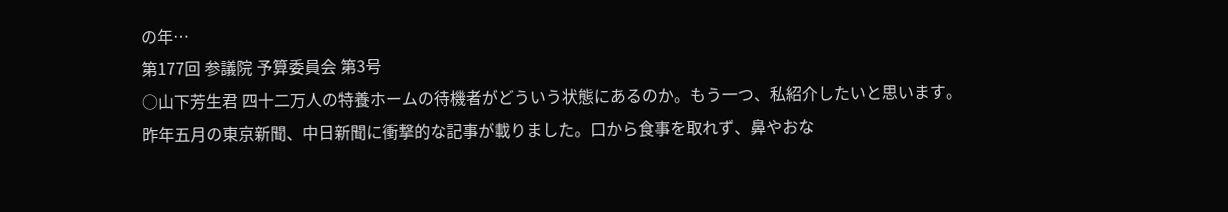の年…
第177回 参議院 予算委員会 第3号
○山下芳生君 四十二万人の特養ホームの待機者がどういう状態にあるのか。もう一つ、私紹介したいと思います。 昨年五月の東京新聞、中日新聞に衝撃的な記事が載りました。口から食事を取れず、鼻やおな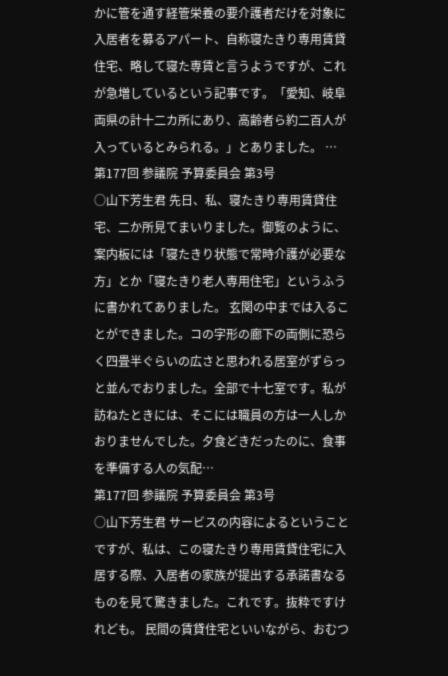かに管を通す経管栄養の要介護者だけを対象に入居者を募るアパート、自称寝たきり専用賃貸住宅、略して寝た専賃と言うようですが、これが急増しているという記事です。「愛知、岐阜両県の計十二カ所にあり、高齢者ら約二百人が入っているとみられる。」とありました。 …
第177回 参議院 予算委員会 第3号
○山下芳生君 先日、私、寝たきり専用賃貸住宅、二か所見てまいりました。御覧のように、案内板には「寝たきり状態で常時介護が必要な方」とか「寝たきり老人専用住宅」というふうに書かれてありました。 玄関の中までは入ることができました。コの字形の廊下の両側に恐らく四畳半ぐらいの広さと思われる居室がずらっと並んでおりました。全部で十七室です。私が訪ねたときには、そこには職員の方は一人しかおりませんでした。夕食どきだったのに、食事を準備する人の気配…
第177回 参議院 予算委員会 第3号
○山下芳生君 サービスの内容によるということですが、私は、この寝たきり専用賃貸住宅に入居する際、入居者の家族が提出する承諾書なるものを見て驚きました。これです。抜粋ですけれども。 民間の賃貸住宅といいながら、おむつ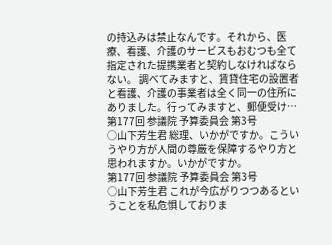の持込みは禁止なんです。それから、医療、看護、介護のサービスもおむつも全て指定された提携業者と契約しなければならない。 調べてみますと、賃貸住宅の設置者と看護、介護の事業者は全く同一の住所にありました。行ってみますと、郵便受け…
第177回 参議院 予算委員会 第3号
○山下芳生君 総理、いかがですか。こういうやり方が人間の尊厳を保障するやり方と思われますか。いかがですか。
第177回 参議院 予算委員会 第3号
○山下芳生君 これが今広がりつつあるということを私危惧しておりま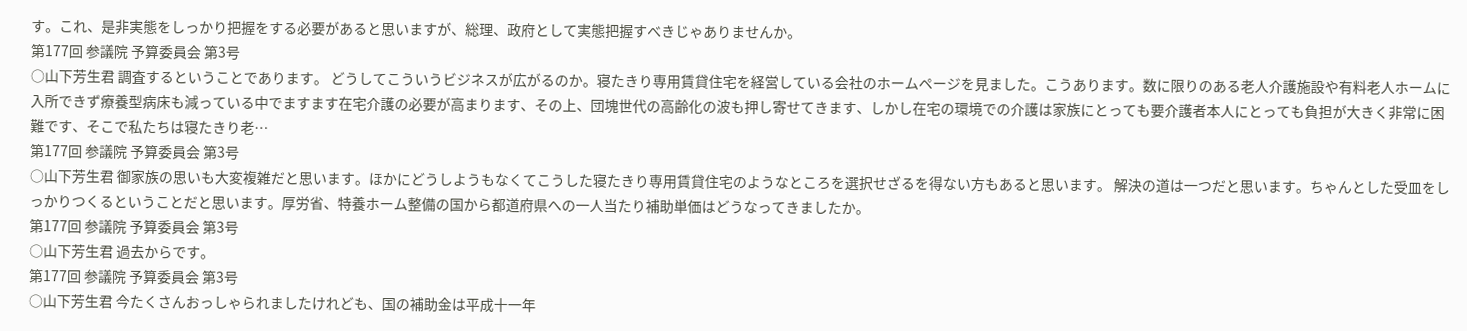す。これ、是非実態をしっかり把握をする必要があると思いますが、総理、政府として実態把握すべきじゃありませんか。
第177回 参議院 予算委員会 第3号
○山下芳生君 調査するということであります。 どうしてこういうビジネスが広がるのか。寝たきり専用賃貸住宅を経営している会社のホームページを見ました。こうあります。数に限りのある老人介護施設や有料老人ホームに入所できず療養型病床も減っている中でますます在宅介護の必要が高まります、その上、団塊世代の高齢化の波も押し寄せてきます、しかし在宅の環境での介護は家族にとっても要介護者本人にとっても負担が大きく非常に困難です、そこで私たちは寝たきり老…
第177回 参議院 予算委員会 第3号
○山下芳生君 御家族の思いも大変複雑だと思います。ほかにどうしようもなくてこうした寝たきり専用賃貸住宅のようなところを選択せざるを得ない方もあると思います。 解決の道は一つだと思います。ちゃんとした受皿をしっかりつくるということだと思います。厚労省、特養ホーム整備の国から都道府県への一人当たり補助単価はどうなってきましたか。
第177回 参議院 予算委員会 第3号
○山下芳生君 過去からです。
第177回 参議院 予算委員会 第3号
○山下芳生君 今たくさんおっしゃられましたけれども、国の補助金は平成十一年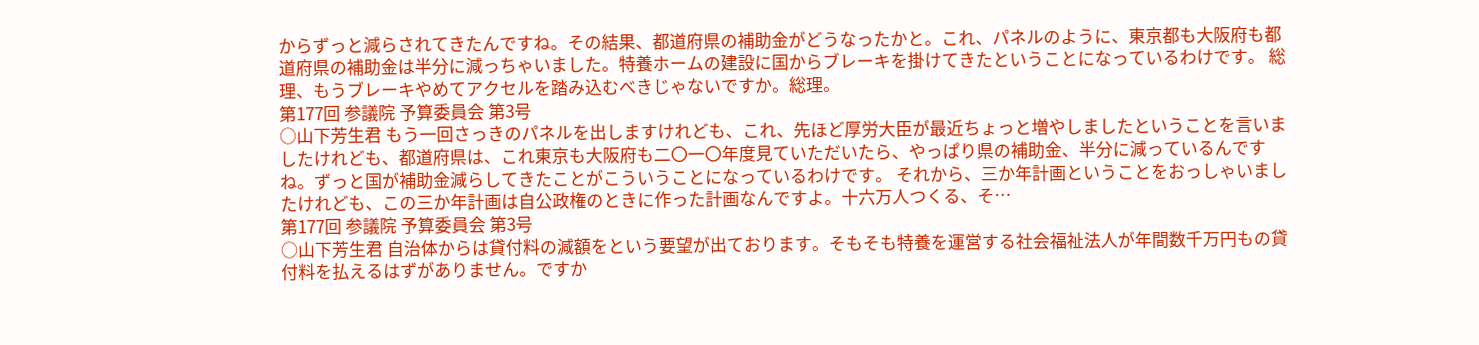からずっと減らされてきたんですね。その結果、都道府県の補助金がどうなったかと。これ、パネルのように、東京都も大阪府も都道府県の補助金は半分に減っちゃいました。特養ホームの建設に国からブレーキを掛けてきたということになっているわけです。 総理、もうブレーキやめてアクセルを踏み込むべきじゃないですか。総理。
第177回 参議院 予算委員会 第3号
○山下芳生君 もう一回さっきのパネルを出しますけれども、これ、先ほど厚労大臣が最近ちょっと増やしましたということを言いましたけれども、都道府県は、これ東京も大阪府も二〇一〇年度見ていただいたら、やっぱり県の補助金、半分に減っているんですね。ずっと国が補助金減らしてきたことがこういうことになっているわけです。 それから、三か年計画ということをおっしゃいましたけれども、この三か年計画は自公政権のときに作った計画なんですよ。十六万人つくる、そ…
第177回 参議院 予算委員会 第3号
○山下芳生君 自治体からは貸付料の減額をという要望が出ております。そもそも特養を運営する社会福祉法人が年間数千万円もの貸付料を払えるはずがありません。ですか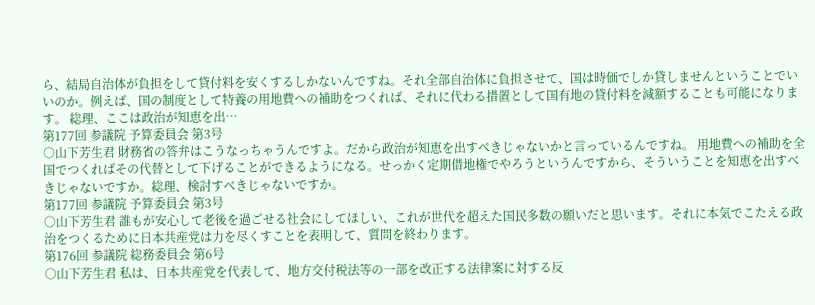ら、結局自治体が負担をして貸付料を安くするしかないんですね。それ全部自治体に負担させて、国は時価でしか貸しませんということでいいのか。例えば、国の制度として特養の用地費への補助をつくれば、それに代わる措置として国有地の貸付料を減額することも可能になります。 総理、ここは政治が知恵を出…
第177回 参議院 予算委員会 第3号
○山下芳生君 財務省の答弁はこうなっちゃうんですよ。だから政治が知恵を出すべきじゃないかと言っているんですね。 用地費への補助を全国でつくればその代替として下げることができるようになる。せっかく定期借地権でやろうというんですから、そういうことを知恵を出すべきじゃないですか。総理、検討すべきじゃないですか。
第177回 参議院 予算委員会 第3号
○山下芳生君 誰もが安心して老後を過ごせる社会にしてほしい、これが世代を超えた国民多数の願いだと思います。それに本気でこたえる政治をつくるために日本共産党は力を尽くすことを表明して、質問を終わります。
第176回 参議院 総務委員会 第6号
○山下芳生君 私は、日本共産党を代表して、地方交付税法等の一部を改正する法律案に対する反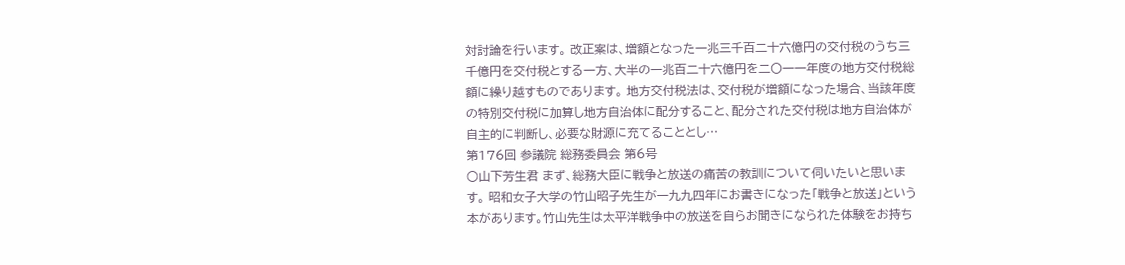対討論を行います。 改正案は、増額となった一兆三千百二十六億円の交付税のうち三千億円を交付税とする一方、大半の一兆百二十六億円を二〇一一年度の地方交付税総額に繰り越すものであります。 地方交付税法は、交付税が増額になった場合、当該年度の特別交付税に加算し地方自治体に配分すること、配分された交付税は地方自治体が自主的に判断し、必要な財源に充てることとし…
第176回 参議院 総務委員会 第6号
○山下芳生君 まず、総務大臣に戦争と放送の痛苦の教訓について伺いたいと思います。 昭和女子大学の竹山昭子先生が一九九四年にお書きになった「戦争と放送」という本があります。竹山先生は太平洋戦争中の放送を自らお聞きになられた体験をお持ち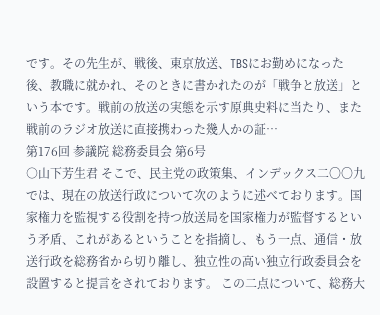です。その先生が、戦後、東京放送、TBSにお勤めになった後、教職に就かれ、そのときに書かれたのが「戦争と放送」という本です。戦前の放送の実態を示す原典史料に当たり、また戦前のラジオ放送に直接携わった幾人かの証…
第176回 参議院 総務委員会 第6号
○山下芳生君 そこで、民主党の政策集、インデックス二〇〇九では、現在の放送行政について次のように述べております。国家権力を監視する役割を持つ放送局を国家権力が監督するという矛盾、これがあるということを指摘し、もう一点、通信・放送行政を総務省から切り離し、独立性の高い独立行政委員会を設置すると提言をされております。 この二点について、総務大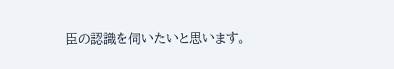臣の認識を伺いたいと思います。